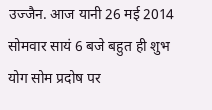उज्जैन. आज यानी 26 मई 2014 सोमवार सायं 6 बजे बहुत ही शुभ योग सोम प्रदोष पर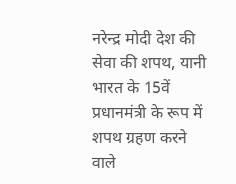नरेन्द्र मोदी देश की सेवा की शपथ, यानी भारत के 15वें प्रधानमंत्री के रूप में शपथ ग्रहण करने वाले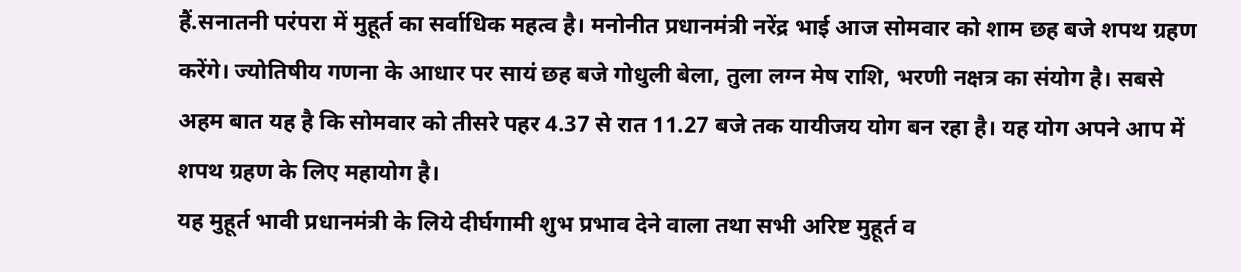हैं.सनातनी परंपरा में मुहूर्त का सर्वाधिक महत्व है। मनोनीत प्रधानमंत्री नरेंद्र भाई आज सोमवार को शाम छह बजे शपथ ग्रहण करेंगे। ज्योतिषीय गणना के आधार पर सायं छह बजे गोधुली बेला, तुला लग्न मेष राशि, भरणी नक्षत्र का संयोग है। सबसे अहम बात यह है कि सोमवार को तीसरे पहर 4.37 से रात 11.27 बजे तक यायीजय योग बन रहा है। यह योग अपने आप में शपथ ग्रहण के लिए महायोग है।
यह मुहूर्त भावी प्रधानमंत्री के लिये दीर्घगामी शुभ प्रभाव देने वाला तथा सभी अरिष्ट मुहूर्त व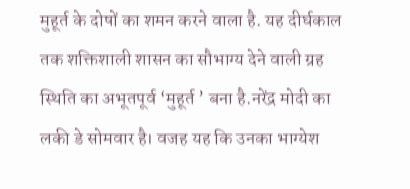मुहूर्त के दोषों का शमन करने वाला है. यह दीर्घकाल तक शक्तिशाली शासन का सौभाग्य देने वाली ग्रह स्थिति का अभूतपूर्व ‘मुहूर्त ’ बना है.नरेंद्र मोदी का लकी डे सोमवार है। वजह यह कि उनका भाग्येश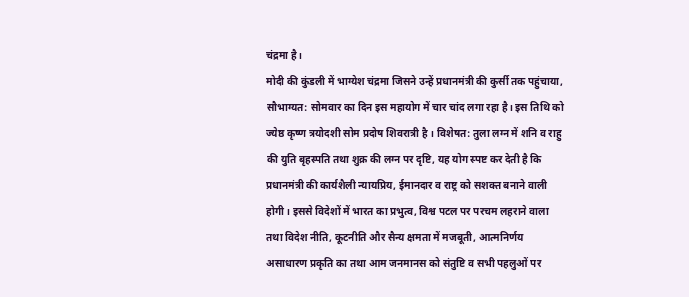चंद्रमा है।
मोदी की कुंडली में भाग्येश चंद्रमा जिसने उन्हें प्रधानमंत्री की कुर्सी तक पहुंचाया, सौभाग्यत: सोमवार का दिन इस महायोग में चार चांद लगा रहा है। इस तिथि को ज्येष्ठ कृष्ण त्रयोदशी सोम प्रदोष शिवरात्री है । विशेषत: तुला लग्न में शनि व राहु की युति बृहस्पति तथा शुक्र की लग्न पर दृष्टि, यह योग स्पष्ट कर देती है कि प्रधानमंत्री की कार्यशैली न्यायप्रिय, ईमानदार व राष्ट्र को सशक्त बनाने वाली होगी। इससे विदेशों में भारत का प्रभुत्व, विश्व पटल पर परचम लहराने वाला तथा विदेश नीति, कूटनीति और सैन्य क्षमता में मजबूती, आत्मनिर्णय असाधारण प्रकृति का तथा आम जनमानस को संतुष्टि व सभी पहलुओं पर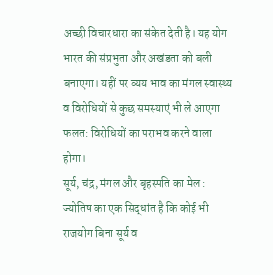अच्छी विचारधारा का संकेत देती है। यह योग भारत की संप्रभुता और अखंडता को बली बनाएगा। यहीं पर व्यय भाव का मंगल स्वास्थ्य व विरोधियों से कुछ समस्याएं भी ले आएगा फलत: विरोधियों का पराभव करने वाला होगा।
सूर्य, चंद्र, मंगल और बृहस्पति का मेल :
ज्योतिष का एक सिद्धांत है कि कोई भी राजयोग बिना सूर्य व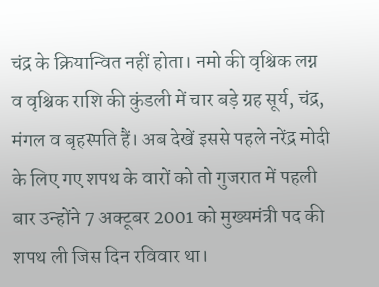चंद्र के क्रियान्वित नहीं होता। नमो की वृश्चिक लग्न व वृश्चिक राशि की कुंडली में चार बड़े ग्रह सूर्य, चंद्र, मंगल व बृहस्पति हैं। अब देखें इससे पहले नरेंद्र मोदी के लिए गए शपथ के वारों को तो गुजरात में पहली बार उन्होंने 7 अक्टूबर 2001 को मुख्यमंत्री पद की शपथ ली जिस दिन रविवार था।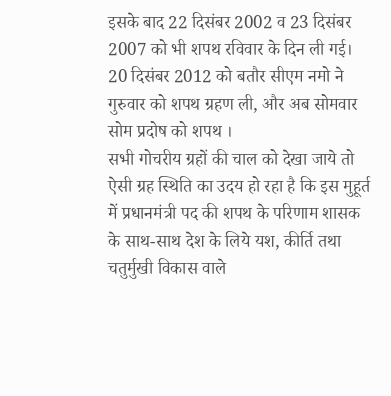इसके बाद 22 दिसंबर 2002 व 23 दिसंबर 2007 को भी शपथ रविवार के दिन ली गई। 20 दिसंबर 2012 को बतौर सीएम नमो ने गुरुवार को शपथ ग्रहण ली, और अब सोमवार सोम प्रदोष को शपथ ।
सभी गोचरीय ग्रहों की चाल को देखा जाये तो ऐसी ग्रह स्थिति का उदय हो रहा है कि इस मुहूर्त में प्रधानमंत्री पद की शपथ के परिणाम शासक के साथ-साथ देश के लिये यश, कीर्ति तथा चतुर्मुखी विकास वाले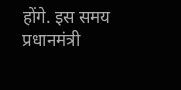होंगे. इस समय प्रधानमंत्री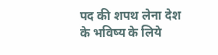पद की शपथ लेना देश के भविष्य के लिये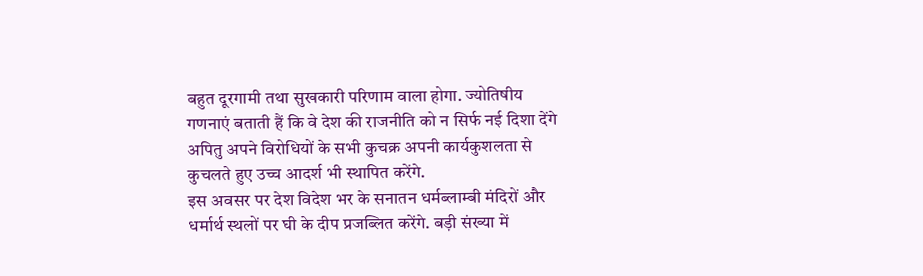बहुत दूरगामी तथा सुखकारी परिणाम वाला होगा. ज्योतिषीय गणनाएं बताती हैं कि वे देश की राजनीति को न सिर्फ नई दिशा देंगे अपितु अपने विरोधियों के सभी कुचक्र अपनी कार्यकुशलता से कुचलते हुए उच्च आदर्श भी स्थापित करेंगे.
इस अवसर पर देश विदेश भर के सनातन धर्मब्लाम्बी मंदिरों और धर्मार्थ स्थलों पर घी के दीप प्रजब्लित करेंगे. बड़ी संख्या में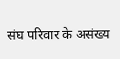संघ परिवार के असंख्य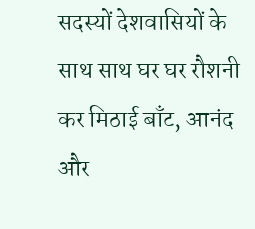सदस्यों देशवासियों के साथ साथ घर घर रौशनी कर मिठाई बाँट, आनंद और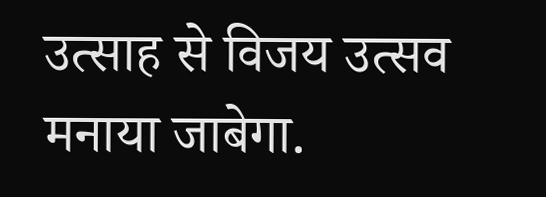उत्साह से विजय उत्सव मनाया जाबेगा.